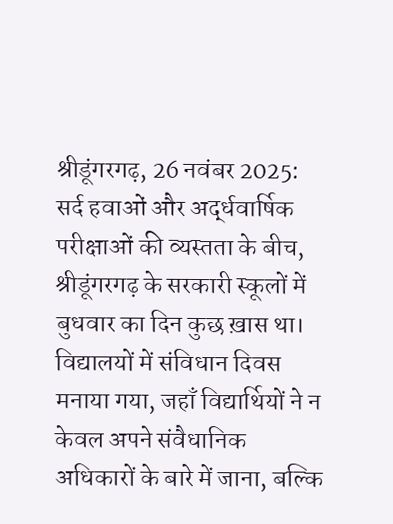श्रीडूंगरगढ़, 26 नवंबर 2025: सर्द हवाओं और अर्द्धवार्षिक परीक्षाओं की व्यस्तता के बीच, श्रीडूंगरगढ़ के सरकारी स्कूलों में बुधवार का दिन कुछ ख़ास था। विद्यालयों में संविधान दिवस मनाया गया, जहाँ विद्यार्थियों ने न केवल अपने संवैधानिक अधिकारों के बारे में जाना, बल्कि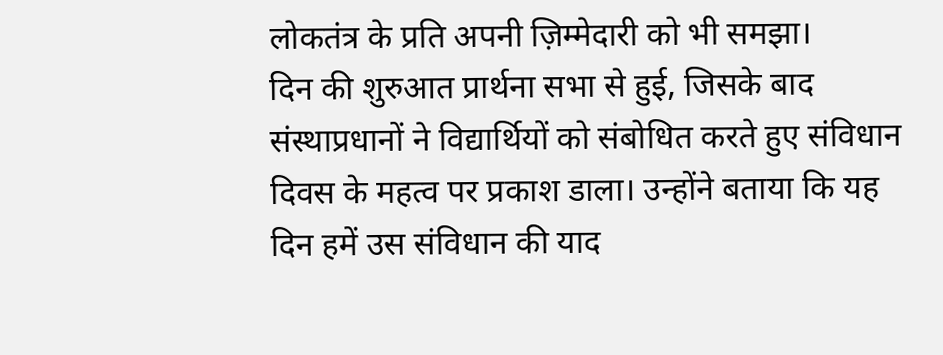लोकतंत्र के प्रति अपनी ज़िम्मेदारी को भी समझा।
दिन की शुरुआत प्रार्थना सभा से हुई, जिसके बाद संस्थाप्रधानों ने विद्यार्थियों को संबोधित करते हुए संविधान दिवस के महत्व पर प्रकाश डाला। उन्होंने बताया कि यह दिन हमें उस संविधान की याद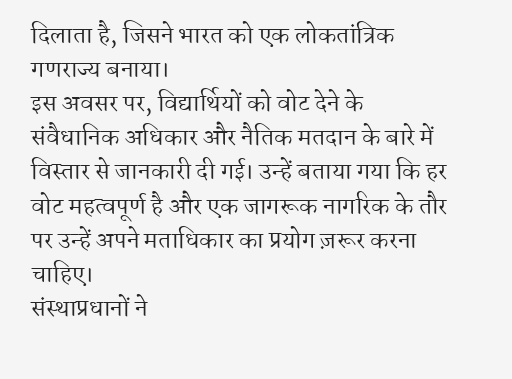दिलाता है, जिसने भारत को एक लोकतांत्रिक गणराज्य बनाया।
इस अवसर पर, विद्यार्थियों को वोट देने के संवैधानिक अधिकार और नैतिक मतदान के बारे में विस्तार से जानकारी दी गई। उन्हें बताया गया कि हर वोट महत्वपूर्ण है और एक जागरूक नागरिक के तौर पर उन्हें अपने मताधिकार का प्रयोग ज़रूर करना चाहिए।
संस्थाप्रधानों ने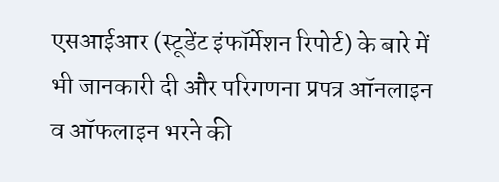एसआईआर (स्टूडेंट इंफॉर्मेशन रिपोर्ट) के बारे में भी जानकारी दी और परिगणना प्रपत्र ऑनलाइन व ऑफलाइन भरने की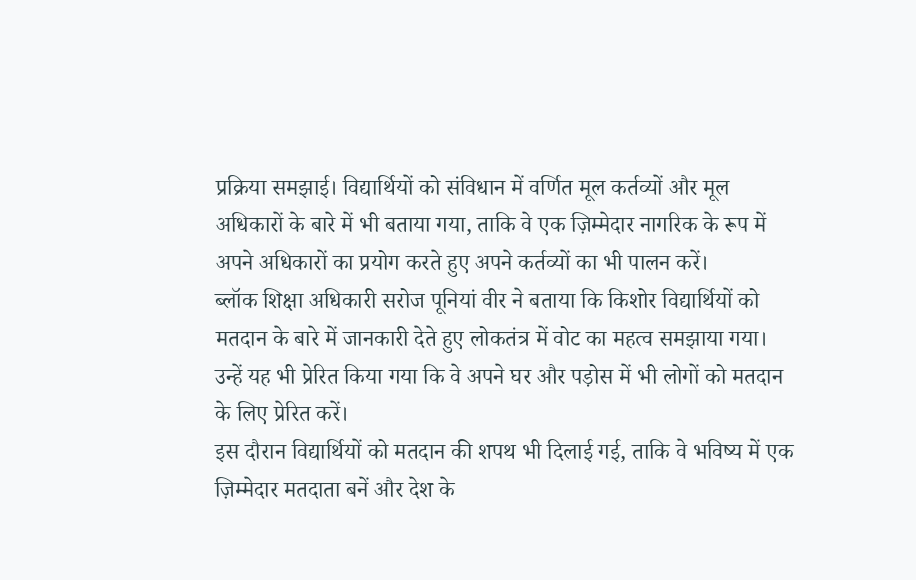प्रक्रिया समझाई। विद्यार्थियों को संविधान में वर्णित मूल कर्तव्यों और मूल अधिकारों के बारे में भी बताया गया, ताकि वे एक ज़िम्मेदार नागरिक के रूप में अपने अधिकारों का प्रयोग करते हुए अपने कर्तव्यों का भी पालन करें।
ब्लॉक शिक्षा अधिकारी सरोज पूनियां वीर ने बताया कि किशोर विद्यार्थियों को मतदान के बारे में जानकारी देते हुए लोकतंत्र में वोट का महत्व समझाया गया। उन्हें यह भी प्रेरित किया गया कि वे अपने घर और पड़ोस में भी लोगों को मतदान के लिए प्रेरित करें।
इस दौरान विद्यार्थियों को मतदान की शपथ भी दिलाई गई, ताकि वे भविष्य में एक ज़िम्मेदार मतदाता बनें और देश के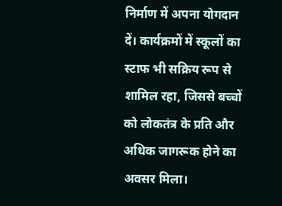निर्माण में अपना योगदान दें। कार्यक्रमों में स्कूलों का स्टाफ भी सक्रिय रूप से शामिल रहा, जिससे बच्चों को लोकतंत्र के प्रति और अधिक जागरूक होने का अवसर मिला।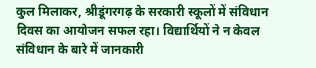कुल मिलाकर, श्रीडूंगरगढ़ के सरकारी स्कूलों में संविधान दिवस का आयोजन सफल रहा। विद्यार्थियों ने न केवल संविधान के बारे में जानकारी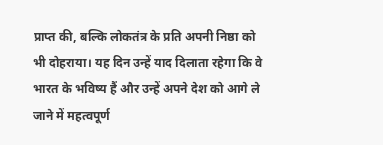प्राप्त की, बल्कि लोकतंत्र के प्रति अपनी निष्ठा को भी दोहराया। यह दिन उन्हें याद दिलाता रहेगा कि वे भारत के भविष्य हैं और उन्हें अपने देश को आगे ले जाने में महत्वपूर्ण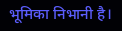भूमिका निभानी है।